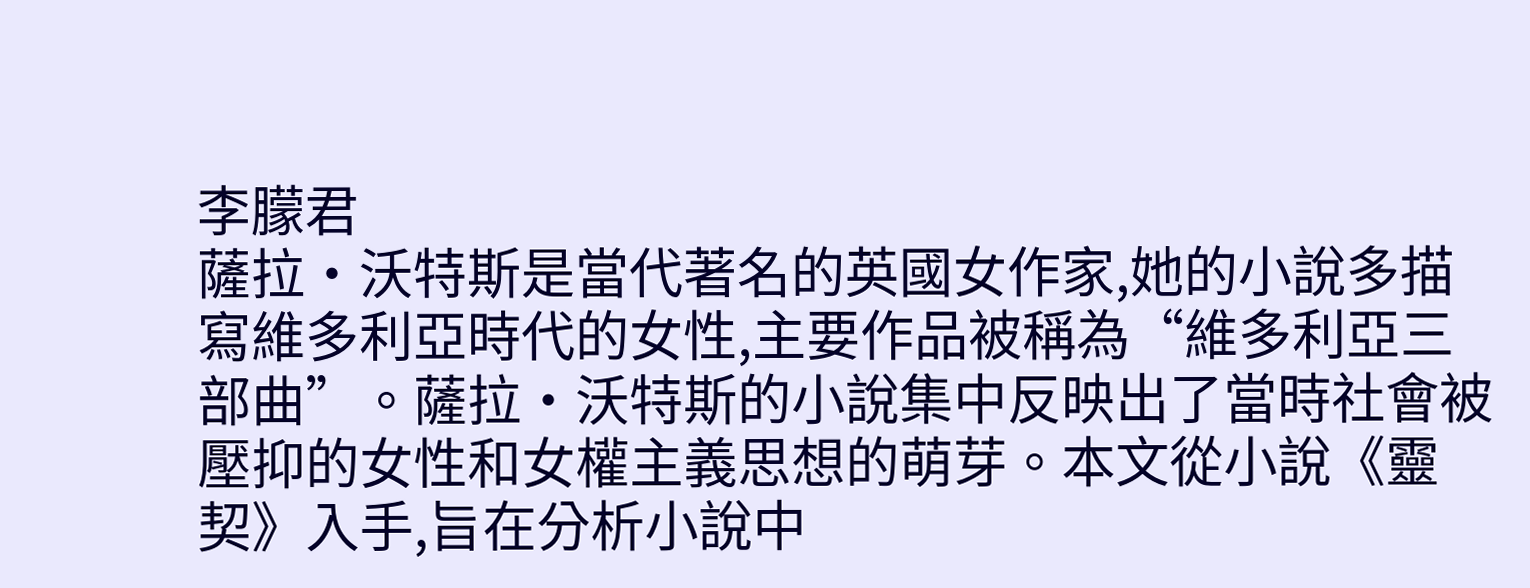李朦君
薩拉·沃特斯是當代著名的英國女作家,她的小說多描寫維多利亞時代的女性,主要作品被稱為“維多利亞三部曲”。薩拉·沃特斯的小說集中反映出了當時社會被壓抑的女性和女權主義思想的萌芽。本文從小說《靈契》入手,旨在分析小說中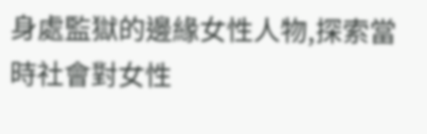身處監獄的邊緣女性人物,探索當時社會對女性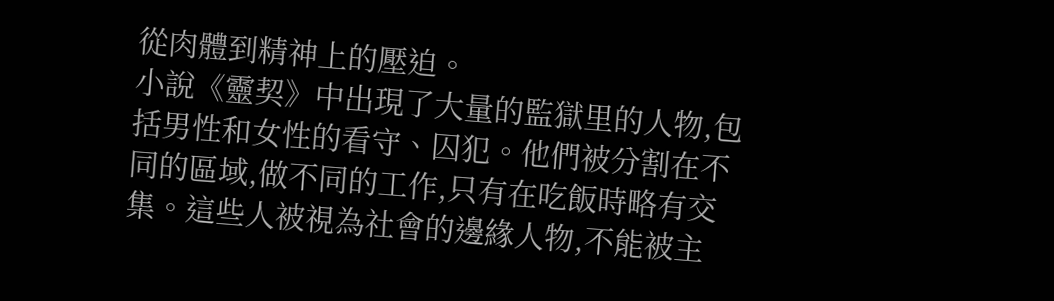從肉體到精神上的壓迫。
小說《靈契》中出現了大量的監獄里的人物,包括男性和女性的看守、囚犯。他們被分割在不同的區域,做不同的工作,只有在吃飯時略有交集。這些人被視為社會的邊緣人物,不能被主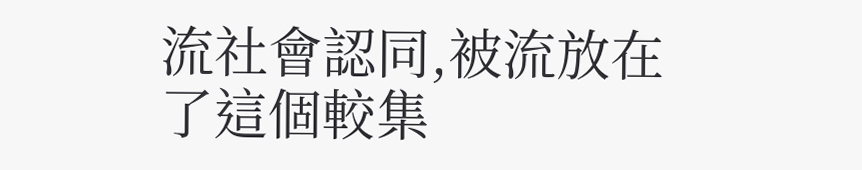流社會認同,被流放在了這個較集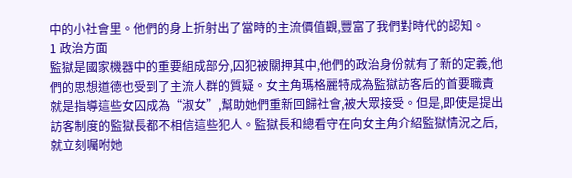中的小社會里。他們的身上折射出了當時的主流價值觀,豐富了我們對時代的認知。
1 政治方面
監獄是國家機器中的重要組成部分,囚犯被關押其中,他們的政治身份就有了新的定義,他們的思想道德也受到了主流人群的質疑。女主角瑪格麗特成為監獄訪客后的首要職責就是指導這些女囚成為“淑女”,幫助她們重新回歸社會,被大眾接受。但是,即使是提出訪客制度的監獄長都不相信這些犯人。監獄長和總看守在向女主角介紹監獄情況之后,就立刻囑咐她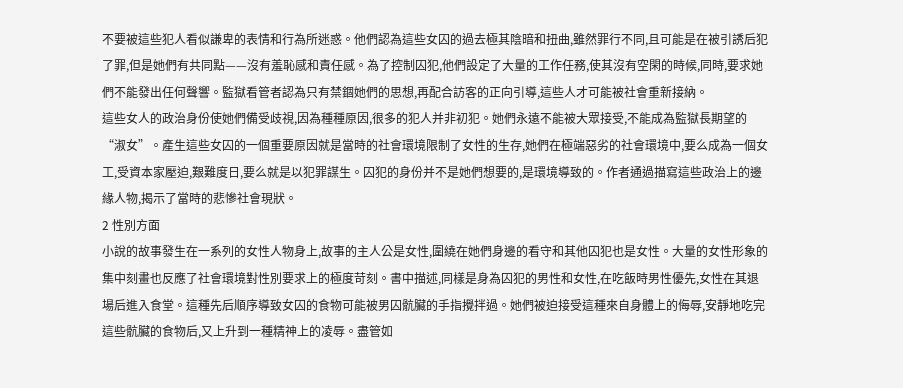不要被這些犯人看似謙卑的表情和行為所迷惑。他們認為這些女囚的過去極其陰暗和扭曲,雖然罪行不同,且可能是在被引誘后犯了罪,但是她們有共同點——沒有羞恥感和責任感。為了控制囚犯,他們設定了大量的工作任務,使其沒有空閑的時候,同時,要求她們不能發出任何聲響。監獄看管者認為只有禁錮她們的思想,再配合訪客的正向引導,這些人才可能被社會重新接納。
這些女人的政治身份使她們備受歧視,因為種種原因,很多的犯人并非初犯。她們永遠不能被大眾接受,不能成為監獄長期望的“淑女”。產生這些女囚的一個重要原因就是當時的社會環境限制了女性的生存,她們在極端惡劣的社會環境中,要么成為一個女工,受資本家壓迫,艱難度日,要么就是以犯罪謀生。囚犯的身份并不是她們想要的,是環境導致的。作者通過描寫這些政治上的邊緣人物,揭示了當時的悲慘社會現狀。
2 性別方面
小說的故事發生在一系列的女性人物身上,故事的主人公是女性,圍繞在她們身邊的看守和其他囚犯也是女性。大量的女性形象的集中刻畫也反應了社會環境對性別要求上的極度苛刻。書中描述,同樣是身為囚犯的男性和女性,在吃飯時男性優先,女性在其退場后進入食堂。這種先后順序導致女囚的食物可能被男囚骯臟的手指攪拌過。她們被迫接受這種來自身體上的侮辱,安靜地吃完這些骯臟的食物后,又上升到一種精神上的凌辱。盡管如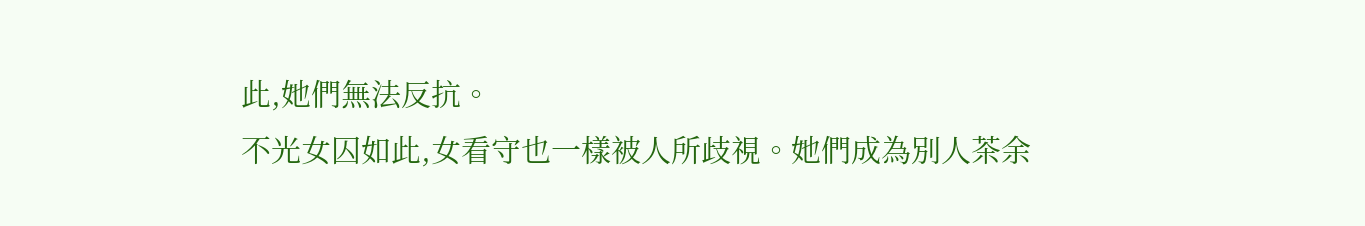此,她們無法反抗。
不光女囚如此,女看守也一樣被人所歧視。她們成為別人茶余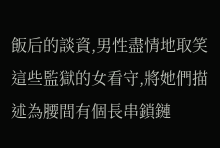飯后的談資,男性盡情地取笑這些監獄的女看守,將她們描述為腰間有個長串鎖鏈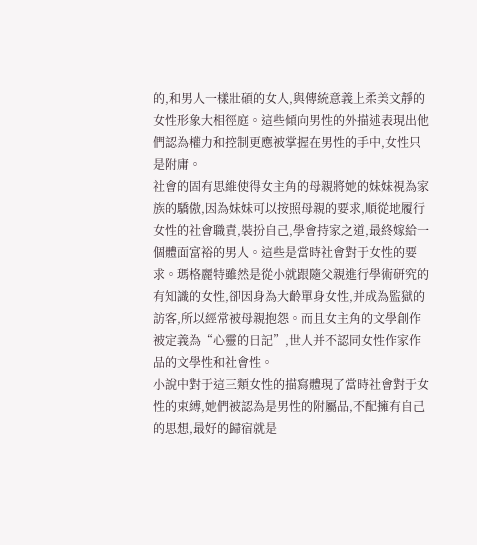的,和男人一樣壯碩的女人,與傳統意義上柔美文靜的女性形象大相徑庭。這些傾向男性的外描述表現出他們認為權力和控制更應被掌握在男性的手中,女性只是附庸。
社會的固有思維使得女主角的母親將她的妹妹視為家族的驕傲,因為妹妹可以按照母親的要求,順從地履行女性的社會職責,裝扮自己,學會持家之道,最終嫁給一個體面富裕的男人。這些是當時社會對于女性的要求。瑪格麗特雖然是從小就跟隨父親進行學術研究的有知識的女性,卻因身為大齡單身女性,并成為監獄的訪客,所以經常被母親抱怨。而且女主角的文學創作被定義為“心靈的日記”,世人并不認同女性作家作品的文學性和社會性。
小說中對于這三類女性的描寫體現了當時社會對于女性的束縛,她們被認為是男性的附屬品,不配擁有自己的思想,最好的歸宿就是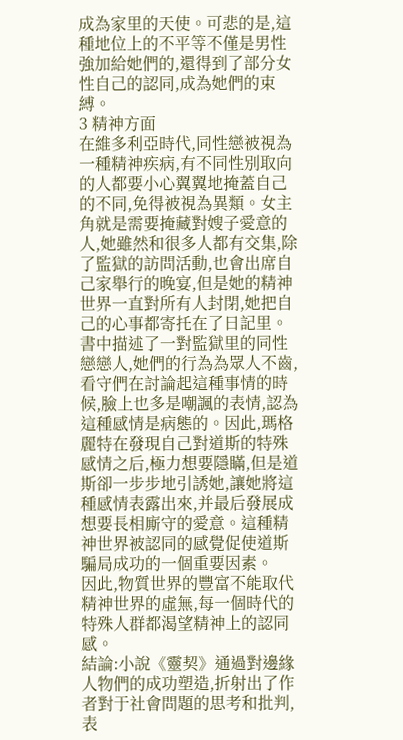成為家里的天使。可悲的是,這種地位上的不平等不僅是男性強加給她們的,還得到了部分女性自己的認同,成為她們的束縛。
3 精神方面
在維多利亞時代,同性戀被視為一種精神疾病,有不同性別取向的人都要小心翼翼地掩蓋自己的不同,免得被視為異類。女主角就是需要掩藏對嫂子愛意的人,她雖然和很多人都有交集,除了監獄的訪問活動,也會出席自己家舉行的晚宴,但是她的精神世界一直對所有人封閉,她把自己的心事都寄托在了日記里。
書中描述了一對監獄里的同性戀戀人,她們的行為為眾人不齒,看守們在討論起這種事情的時候,臉上也多是嘲諷的表情,認為這種感情是病態的。因此,瑪格麗特在發現自己對道斯的特殊感情之后,極力想要隱瞞,但是道斯卻一步步地引誘她,讓她將這種感情表露出來,并最后發展成想要長相廝守的愛意。這種精神世界被認同的感覺促使道斯騙局成功的一個重要因素。
因此,物質世界的豐富不能取代精神世界的虛無,每一個時代的特殊人群都渴望精神上的認同感。
結論:小說《靈契》通過對邊緣人物們的成功塑造,折射出了作者對于社會問題的思考和批判,表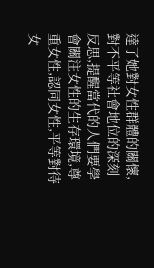達了她對女性群體的關懷,對不平等社會地位的深刻反思,提醒當代的人們要學會關注女性的生存環境,尊重女性,認同女性,平等對待女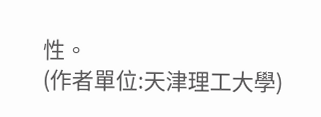性。
(作者單位:天津理工大學)